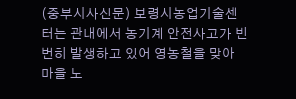(중부시사신문) 보령시농업기술센터는 관내에서 농기계 안전사고가 빈번히 발생하고 있어 영농철을 맞아 마을 노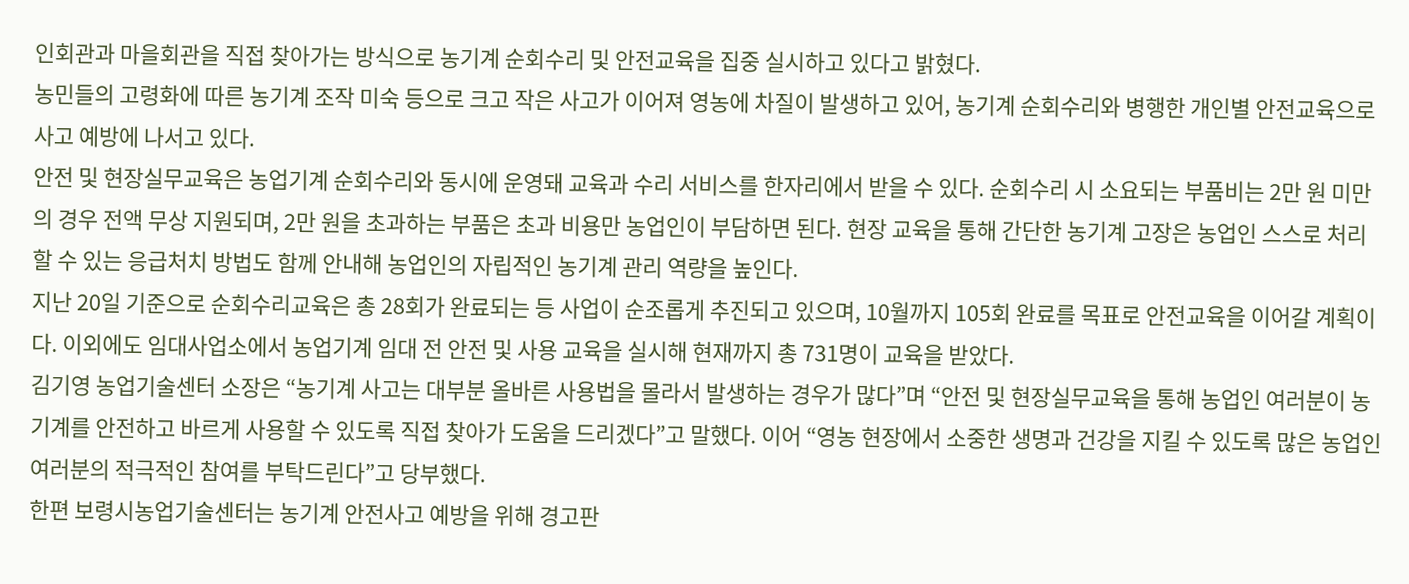인회관과 마을회관을 직접 찾아가는 방식으로 농기계 순회수리 및 안전교육을 집중 실시하고 있다고 밝혔다.
농민들의 고령화에 따른 농기계 조작 미숙 등으로 크고 작은 사고가 이어져 영농에 차질이 발생하고 있어, 농기계 순회수리와 병행한 개인별 안전교육으로 사고 예방에 나서고 있다.
안전 및 현장실무교육은 농업기계 순회수리와 동시에 운영돼 교육과 수리 서비스를 한자리에서 받을 수 있다. 순회수리 시 소요되는 부품비는 2만 원 미만의 경우 전액 무상 지원되며, 2만 원을 초과하는 부품은 초과 비용만 농업인이 부담하면 된다. 현장 교육을 통해 간단한 농기계 고장은 농업인 스스로 처리할 수 있는 응급처치 방법도 함께 안내해 농업인의 자립적인 농기계 관리 역량을 높인다.
지난 20일 기준으로 순회수리교육은 총 28회가 완료되는 등 사업이 순조롭게 추진되고 있으며, 10월까지 105회 완료를 목표로 안전교육을 이어갈 계획이다. 이외에도 임대사업소에서 농업기계 임대 전 안전 및 사용 교육을 실시해 현재까지 총 731명이 교육을 받았다.
김기영 농업기술센터 소장은 “농기계 사고는 대부분 올바른 사용법을 몰라서 발생하는 경우가 많다”며 “안전 및 현장실무교육을 통해 농업인 여러분이 농기계를 안전하고 바르게 사용할 수 있도록 직접 찾아가 도움을 드리겠다”고 말했다. 이어 “영농 현장에서 소중한 생명과 건강을 지킬 수 있도록 많은 농업인 여러분의 적극적인 참여를 부탁드린다”고 당부했다.
한편 보령시농업기술센터는 농기계 안전사고 예방을 위해 경고판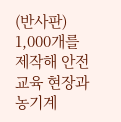(반사판) 1,000개를 제작해 안전교육 현장과 농기계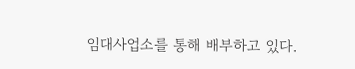임대사업소를 통해 배부하고 있다.